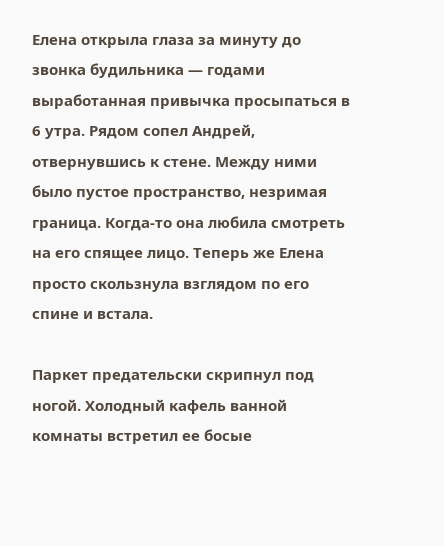Елена открыла глаза за минуту до звонка будильника — годами выработанная привычка просыпаться в 6 утра. Рядом сопел Андрей, отвернувшись к стене. Между ними было пустое пространство, незримая граница. Когда-то она любила смотреть на его спящее лицо. Теперь же Елена просто скользнула взглядом по его спине и встала.

Паркет предательски скрипнул под ногой. Холодный кафель ванной комнаты встретил ее босые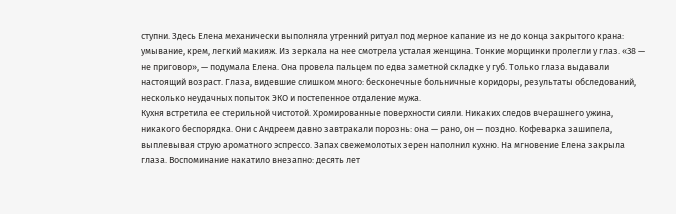ступни. Здесь Елена механически выполняла утренний ритуал под мерное капание из не до конца закрытого крана: умывание, крем, легкий макияж. Из зеркала на нее смотрела усталая женщина. Тонкие морщинки пролегли у глаз. «38 — не приговор», — подумала Елена. Она провела пальцем по едва заметной складке у губ. Только глаза выдавали настоящий возраст. Глаза, видевшие слишком много: бесконечные больничные коридоры, результаты обследований, несколько неудачных попыток ЭКО и постепенное отдаление мужа.
Кухня встретила ее стерильной чистотой. Хромированные поверхности сияли. Никаких следов вчерашнего ужина, никакого беспорядка. Они с Андреем давно завтракали порознь: она — рано, он — поздно. Кофеварка зашипела, выплевывая струю ароматного эспрессо. Запах свежемолотых зерен наполнил кухню. На мгновение Елена закрыла глаза. Воспоминание накатило внезапно: десять лет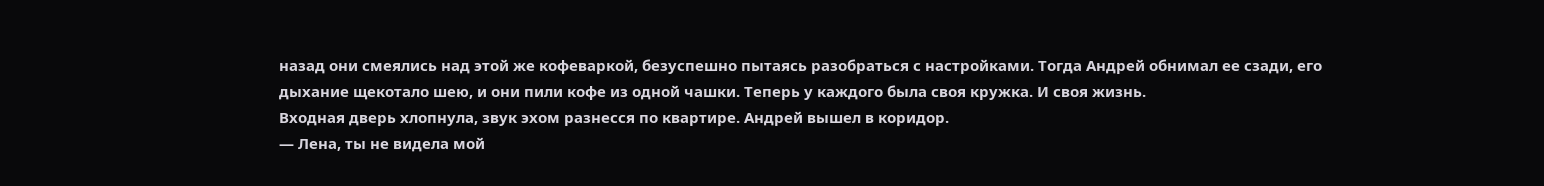назад они смеялись над этой же кофеваркой, безуспешно пытаясь разобраться с настройками. Тогда Андрей обнимал ее сзади, его дыхание щекотало шею, и они пили кофе из одной чашки. Теперь у каждого была своя кружка. И своя жизнь.
Входная дверь хлопнула, звук эхом разнесся по квартире. Андрей вышел в коридор.
— Лена, ты не видела мой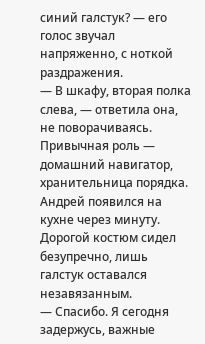синий галстук? — его голос звучал напряженно, с ноткой раздражения.
— В шкафу, вторая полка слева, — ответила она, не поворачиваясь.
Привычная роль — домашний навигатор, хранительница порядка. Андрей появился на кухне через минуту. Дорогой костюм сидел безупречно, лишь галстук оставался незавязанным.
— Спасибо. Я сегодня задержусь, важные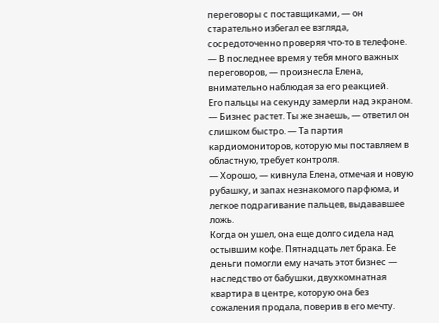переговоры с поставщиками, — он старательно избегал ее взгляда, сосредоточенно проверяя что-то в телефоне.
— В последнее время у тебя много важных переговоров, — произнесла Елена, внимательно наблюдая за его реакцией.
Его пальцы на секунду замерли над экраном.
— Бизнес растет. Ты же знаешь, — ответил он слишком быстро. — Та партия кардиомониторов, которую мы поставляем в областную, требует контроля.
— Хорошо, — кивнула Елена, отмечая и новую рубашку, и запах незнакомого парфюма, и легкое подрагивание пальцев, выдававшее ложь.
Когда он ушел, она еще долго сидела над остывшим кофе. Пятнадцать лет брака. Ее деньги помогли ему начать этот бизнес — наследство от бабушки, двухкомнатная квартира в центре, которую она без сожаления продала, поверив в его мечту.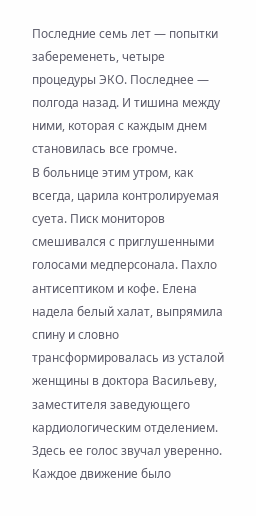Последние семь лет — попытки забеременеть, четыре процедуры ЭКО. Последнее — полгода назад. И тишина между ними, которая с каждым днем становилась все громче.
В больнице этим утром, как всегда, царила контролируемая суета. Писк мониторов смешивался с приглушенными голосами медперсонала. Пахло антисептиком и кофе. Елена надела белый халат, выпрямила спину и словно трансформировалась из усталой женщины в доктора Васильеву, заместителя заведующего кардиологическим отделением. Здесь ее голос звучал уверенно. Каждое движение было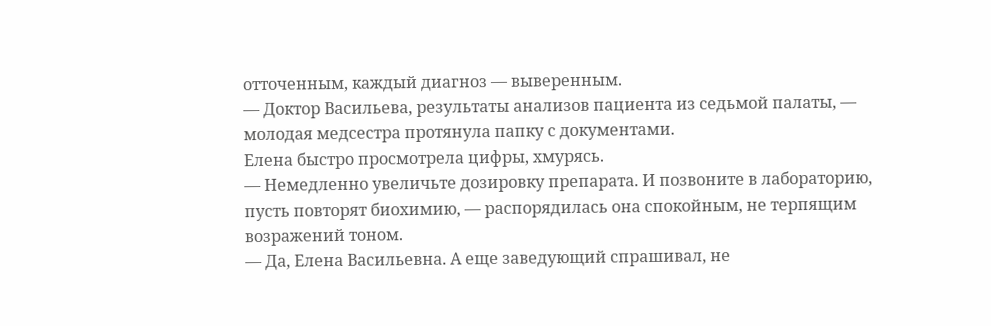отточенным, каждый диагноз — выверенным.
— Доктор Васильева, результаты анализов пациента из седьмой палаты, — молодая медсестра протянула папку с документами.
Елена быстро просмотрела цифры, хмурясь.
— Немедленно увеличьте дозировку препарата. И позвоните в лабораторию, пусть повторят биохимию, — распорядилась она спокойным, не терпящим возражений тоном.
— Да, Елена Васильевна. А еще заведующий спрашивал, не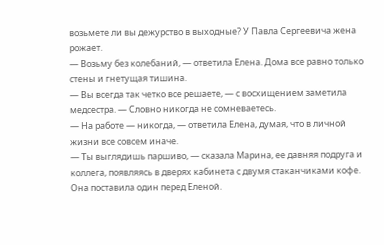возьмете ли вы дежурство в выходные? У Павла Сергеевича жена рожает.
— Возьму без колебаний, — ответила Елена. Дома все равно только стены и гнетущая тишина.
— Вы всегда так четко все решаете, — с восхищением заметила медсестра. — Словно никогда не сомневаетесь.
— На работе — никогда, — ответила Елена, думая, что в личной жизни все совсем иначе.
— Ты выглядишь паршиво, — сказала Марина, ее давняя подруга и коллега, появляясь в дверях кабинета с двумя стаканчиками кофе.
Она поставила один перед Еленой.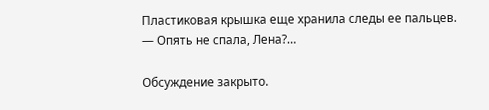Пластиковая крышка еще хранила следы ее пальцев.
— Опять не спала, Лена?…

Обсуждение закрыто.